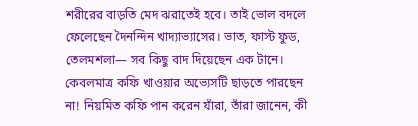শরীরের বাড়তি মেদ ঝরাতেই হবে। তাই ভোল বদলে ফেলেছেন দৈনন্দিন খাদ্যাভ্যাসের। ভাত, ফাস্ট ফুড, তেলমশলা— সব কিছু বাদ দিয়েছেন এক টানে। কেবলমাত্র কফি খাওয়ার অভ্যেসটি ছাড়তে পারছেন না! নিয়মিত কফি পান করেন যাঁরা, তাঁরা জানেন, কী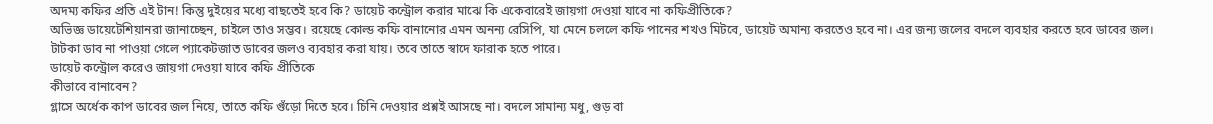অদম্য কফির প্রতি এই টান! কিন্তু দুইয়ের মধ্যে বাছতেই হবে কি? ডায়েট কন্ট্রোল করার মাঝে কি একেবারেই জায়গা দেওয়া যাবে না কফিপ্রীতিকে?
অভিজ্ঞ ডায়েটেশিয়ানরা জানাচ্ছেন, চাইলে তাও সম্ভব। রয়েছে কোল্ড কফি বানানোর এমন অনন্য রেসিপি, যা মেনে চললে কফি পানের শখও মিটবে, ডায়েট অমান্য করতেও হবে না। এর জন্য জলের বদলে ব্যবহার করতে হবে ডাবের জল। টাটকা ডাব না পাওয়া গেলে প্যাকেটজাত ডাবের জলও ব্যবহার করা যায়। তবে তাতে স্বাদে ফারাক হতে পারে।
ডায়েট কন্ট্রোল করেও জায়গা দেওয়া যাবে কফি প্রীতিকে
কীভাবে বানাবেন?
গ্লাসে অর্ধেক কাপ ডাবের জল নিয়ে, তাতে কফি গুঁড়ো দিতে হবে। চিনি দেওয়ার প্রশ্নই আসছে না। বদলে সামান্য মধু, গুড় বা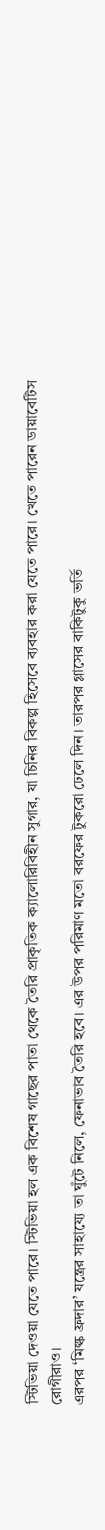স্টিভিয়া দেওয়া যেতে পারে। স্টিভিয়া হল এক বিশেষ গাছের পাতা থেকে তৈরি প্রাকৃতিক ক্যালোরিবিহীন সুগার, যা চিনির বিকল্প হিসেবে ব্যবহার করা যেতে পারে। খেতে পারেন ডায়াবেটিস রোগীরাও।
এরপর ‘মিল্ক ফ্রদার’ যন্ত্রের সাহায্যে তা ঘুঁটে নিলে, ফেনাভাব তৈরি হবে। এর উপর পরিমাণ মতো বরফের টুকরো ঢেলে দিন। তারপর গ্লাসের বাকিটুকু ভর্তি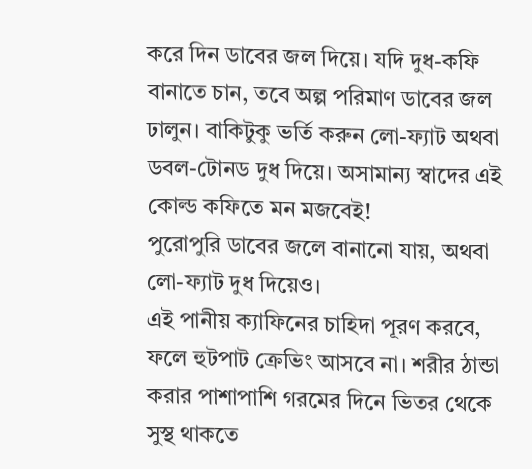করে দিন ডাবের জল দিয়ে। যদি দুধ-কফি বানাতে চান, তবে অল্প পরিমাণ ডাবের জল ঢালুন। বাকিটুকু ভর্তি করুন লো-ফ্যাট অথবা ডবল-টোনড দুধ দিয়ে। অসামান্য স্বাদের এই কোল্ড কফিতে মন মজবেই!
পুরোপুরি ডাবের জলে বানানো যায়, অথবা লো-ফ্যাট দুধ দিয়েও।
এই পানীয় ক্যাফিনের চাহিদা পূরণ করবে, ফলে হুটপাট ক্রেভিং আসবে না। শরীর ঠান্ডা করার পাশাপাশি গরমের দিনে ভিতর থেকে সুস্থ থাকতে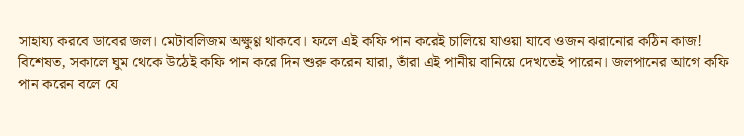সাহায্য করবে ডাবের জল। মেটাবলিজম অক্ষুণ্ণ থাকবে। ফলে এই কফি পান করেই চালিয়ে যাওয়া যাবে ওজন ঝরানোর কঠিন কাজ!
বিশেষত, সকালে ঘুম থেকে উঠেই কফি পান করে দিন শুরু করেন যারা, তাঁরা এই পানীয় বানিয়ে দেখতেই পারেন। জলপানের আগে কফি পান করেন বলে যে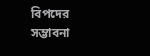বিপদের সম্ভাবনা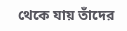থেকে যায় তাঁদের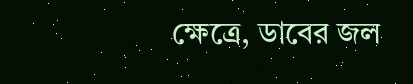ক্ষেত্রে, ডাবের জল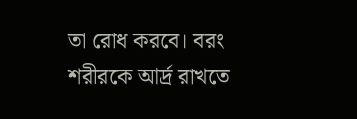তা রোধ করবে। বরং শরীরকে আর্দ্র রাখতে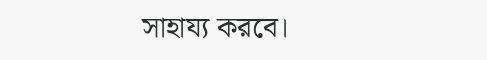সাহায্য করবে।